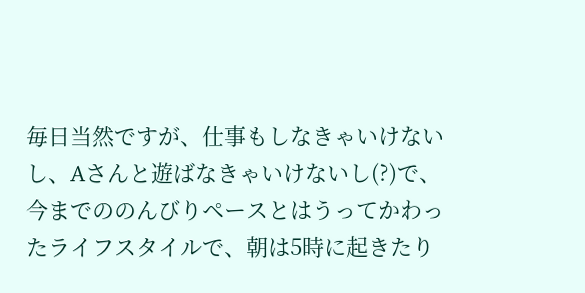毎日当然ですが、仕事もしなきゃいけないし、Aさんと遊ばなきゃいけないし(?)で、今までののんびりペースとはうってかわったライフスタイルで、朝は5時に起きたり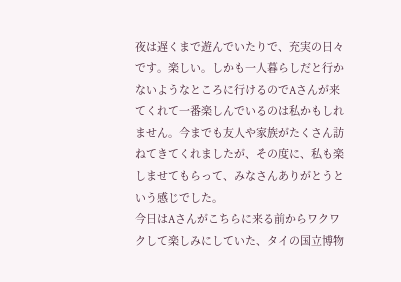夜は遅くまで遊んでいたりで、充実の日々です。楽しい。しかも一人暮らしだと行かないようなところに行けるのでAさんが来てくれて一番楽しんでいるのは私かもしれません。今までも友人や家族がたくさん訪ねてきてくれましたが、その度に、私も楽しませてもらって、みなさんありがとうという感じでした。
今日はAさんがこちらに来る前からワクワクして楽しみにしていた、タイの国立博物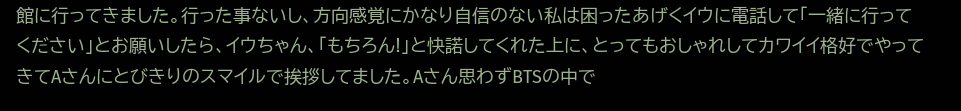館に行ってきました。行った事ないし、方向感覚にかなり自信のない私は困ったあげくイウに電話して「一緒に行ってください」とお願いしたら、イウちゃん、「もちろん!」と快諾してくれた上に、とってもおしゃれしてカワイイ格好でやってきてAさんにとびきりのスマイルで挨拶してました。Aさん思わずBTSの中で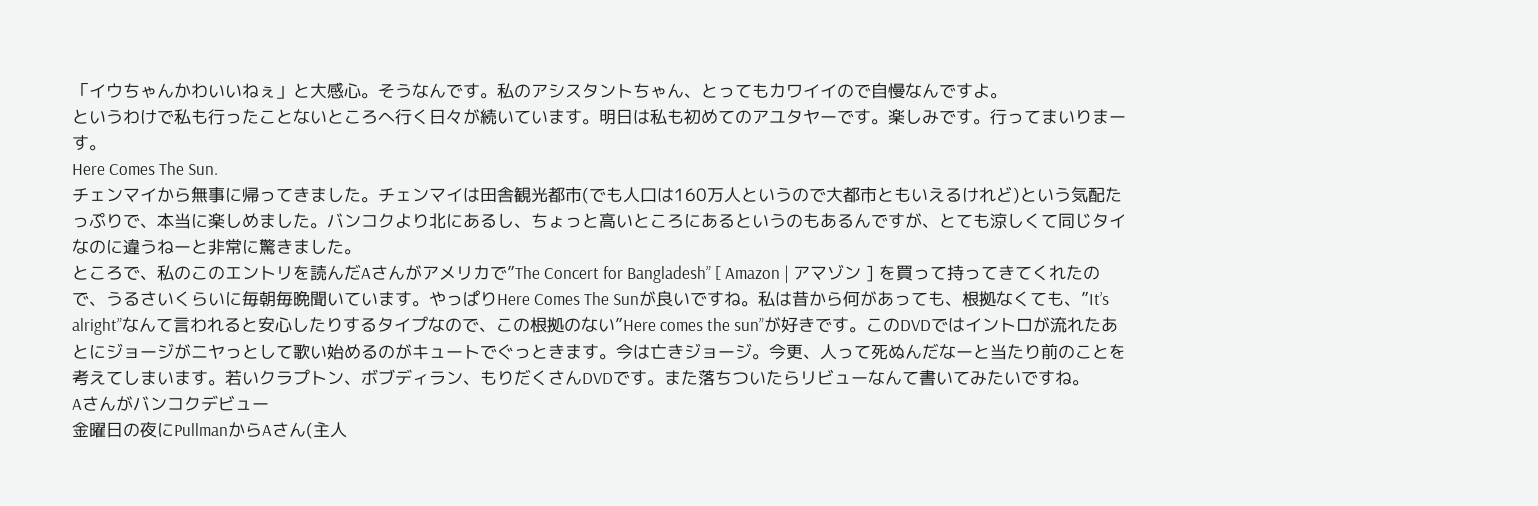「イウちゃんかわいいねぇ」と大感心。そうなんです。私のアシスタントちゃん、とってもカワイイので自慢なんですよ。
というわけで私も行ったことないところへ行く日々が続いています。明日は私も初めてのアユタヤーです。楽しみです。行ってまいりまーす。
Here Comes The Sun.
チェンマイから無事に帰ってきました。チェンマイは田舎観光都市(でも人口は160万人というので大都市ともいえるけれど)という気配たっぷりで、本当に楽しめました。バンコクより北にあるし、ちょっと高いところにあるというのもあるんですが、とても涼しくて同じタイなのに違うねーと非常に驚きました。
ところで、私のこのエントリを読んだAさんがアメリカで”The Concert for Bangladesh” [ Amazon | アマゾン ] を買って持ってきてくれたので、うるさいくらいに毎朝毎晩聞いています。やっぱりHere Comes The Sunが良いですね。私は昔から何があっても、根拠なくても、”It’s alright”なんて言われると安心したりするタイプなので、この根拠のない”Here comes the sun”が好きです。このDVDではイントロが流れたあとにジョージがニヤっとして歌い始めるのがキュートでぐっときます。今は亡きジョージ。今更、人って死ぬんだなーと当たり前のことを考えてしまいます。若いクラプトン、ボブディラン、もりだくさんDVDです。また落ちついたらリビューなんて書いてみたいですね。
Aさんがバンコクデビュー
金曜日の夜にPullmanからAさん(主人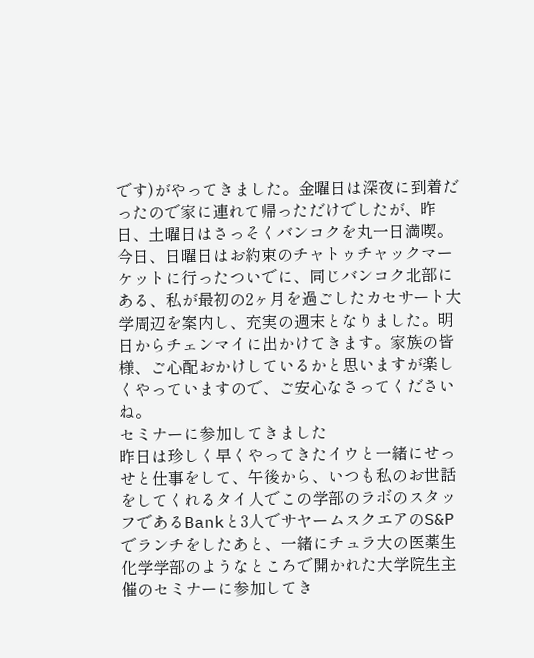です)がやってきました。金曜日は深夜に到着だったので家に連れて帰っただけでしたが、昨日、土曜日はさっそくバンコクを丸一日満喫。今日、日曜日はお約束のチャトゥチャックマーケットに行ったついでに、同じバンコク北部にある、私が最初の2ヶ月を過ごしたカセサート大学周辺を案内し、充実の週末となりました。明日からチェンマイに出かけてきます。家族の皆様、ご心配おかけしているかと思いますが楽しくやっていますので、ご安心なさってくださいね。
セミナーに参加してきました
昨日は珍しく早くやってきたイウと一緒にせっせと仕事をして、午後から、いつも私のお世話をしてくれるタイ人でこの学部のラボのスタッフであるBankと3人でサヤームスクエアのS&Pでランチをしたあと、一緒にチュラ大の医薬生化学学部のようなところで開かれた大学院生主催のセミナーに参加してき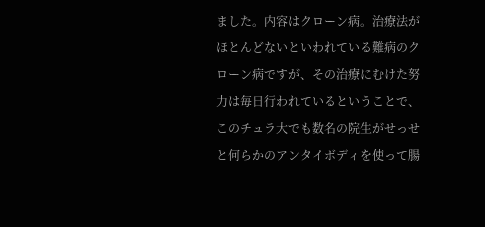ました。内容はクローン病。治療法がほとんどないといわれている難病のクローン病ですが、その治療にむけた努力は毎日行われているということで、このチュラ大でも数名の院生がせっせと何らかのアンタイボディを使って腸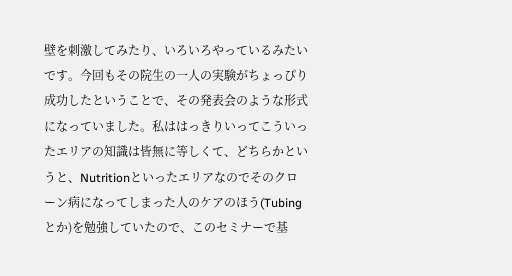壁を刺激してみたり、いろいろやっているみたいです。今回もその院生の一人の実験がちょっぴり成功したということで、その発表会のような形式になっていました。私ははっきりいってこういったエリアの知識は皆無に等しくて、どちらかというと、Nutritionといったエリアなのでそのクローン病になってしまった人のケアのほう(Tubingとか)を勉強していたので、このセミナーで基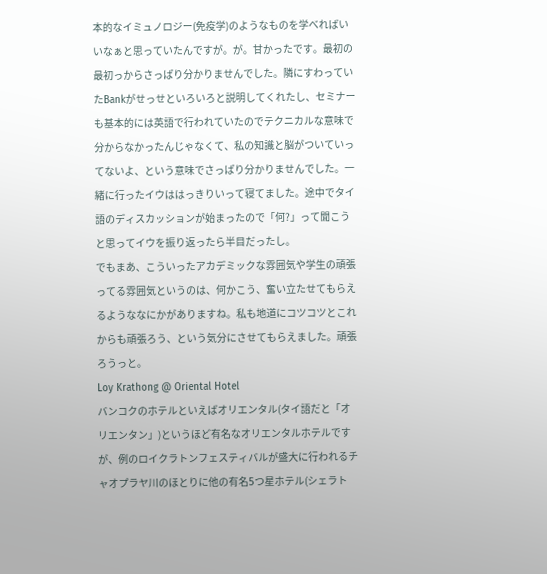本的なイミュノロジー(免疫学)のようなものを学べればいいなぁと思っていたんですが。が。甘かったです。最初の最初っからさっぱり分かりませんでした。隣にすわっていたBankがせっせといろいろと説明してくれたし、セミナーも基本的には英語で行われていたのでテクニカルな意味で分からなかったんじゃなくて、私の知識と脳がついていってないよ、という意味でさっぱり分かりませんでした。一緒に行ったイウははっきりいって寝てました。途中でタイ語のディスカッションが始まったので「何?」って聞こうと思ってイウを振り返ったら半目だったし。
でもまあ、こういったアカデミックな雰囲気や学生の頑張ってる雰囲気というのは、何かこう、奮い立たせてもらえるようななにかがありますね。私も地道にコツコツとこれからも頑張ろう、という気分にさせてもらえました。頑張ろうっと。
Loy Krathong @ Oriental Hotel
バンコクのホテルといえばオリエンタル(タイ語だと「オリエンタン」)というほど有名なオリエンタルホテルですが、例のロイクラトンフェスティバルが盛大に行われるチャオプラヤ川のほとりに他の有名5つ星ホテル(シェラト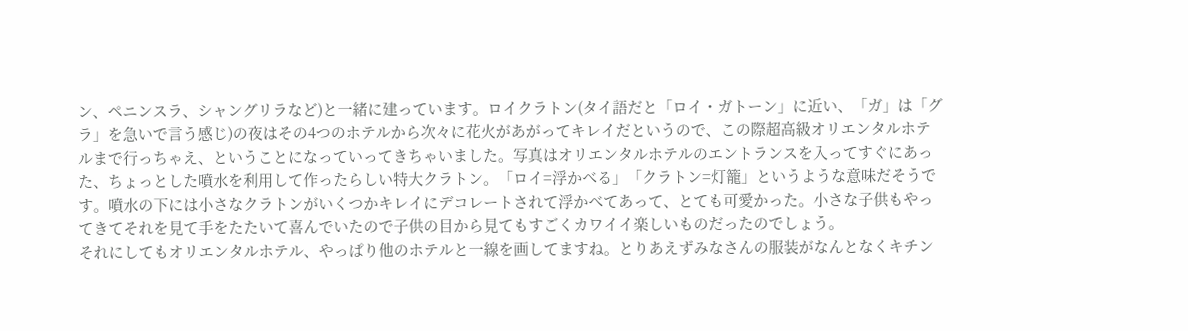ン、ペニンスラ、シャングリラなど)と一緒に建っています。ロイクラトン(タイ語だと「ロイ・ガトーン」に近い、「ガ」は「グラ」を急いで言う感じ)の夜はその4つのホテルから次々に花火があがってキレイだというので、この際超高級オリエンタルホテルまで行っちゃえ、ということになっていってきちゃいました。写真はオリエンタルホテルのエントランスを入ってすぐにあった、ちょっとした噴水を利用して作ったらしい特大クラトン。「ロイ=浮かべる」「クラトン=灯籠」というような意味だそうです。噴水の下には小さなクラトンがいくつかキレイにデコレートされて浮かべてあって、とても可愛かった。小さな子供もやってきてそれを見て手をたたいて喜んでいたので子供の目から見てもすごくカワイイ楽しいものだったのでしょう。
それにしてもオリエンタルホテル、やっぱり他のホテルと一線を画してますね。とりあえずみなさんの服装がなんとなくキチン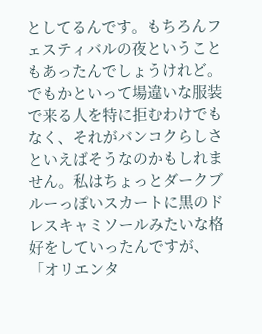としてるんです。もちろんフェスティバルの夜ということもあったんでしょうけれど。でもかといって場違いな服装で来る人を特に拒むわけでもなく、それがバンコクらしさといえばそうなのかもしれません。私はちょっとダークブルーっぽいスカートに黒のドレスキャミソールみたいな格好をしていったんですが、「オリエンタ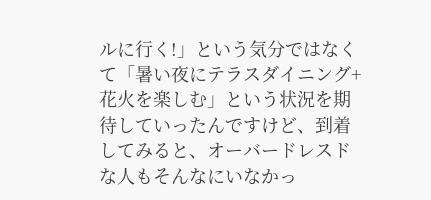ルに行く!」という気分ではなくて「暑い夜にテラスダイニング+花火を楽しむ」という状況を期待していったんですけど、到着してみると、オーバードレスドな人もそんなにいなかっ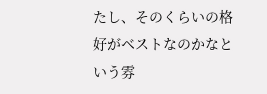たし、そのくらいの格好がベストなのかなという雰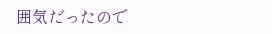囲気だったので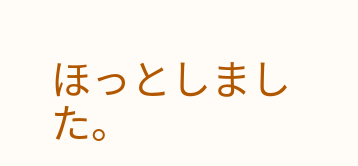ほっとしました。